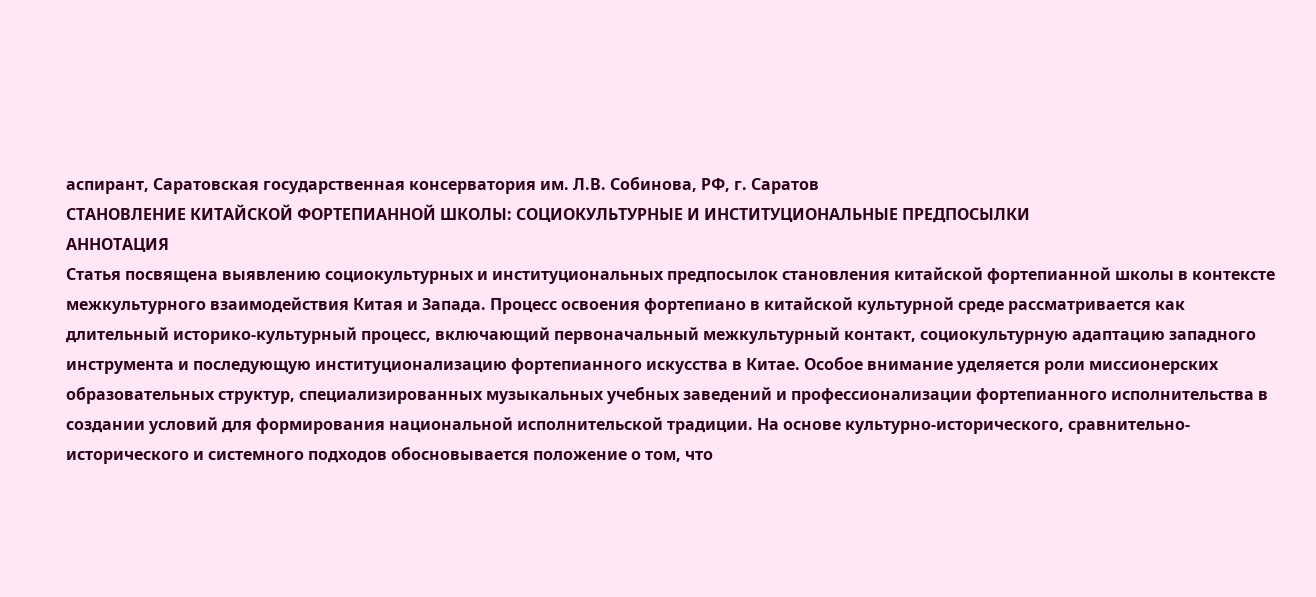аспирант, Саратовская государственная консерватория им. Л.В. Собинова, РФ, г. Саратов
СТАНОВЛЕНИЕ КИТАЙСКОЙ ФОРТЕПИАННОЙ ШКОЛЫ: СОЦИОКУЛЬТУРНЫЕ И ИНСТИТУЦИОНАЛЬНЫЕ ПРЕДПОСЫЛКИ
АННОТАЦИЯ
Статья посвящена выявлению социокультурных и институциональных предпосылок становления китайской фортепианной школы в контексте межкультурного взаимодействия Китая и Запада. Процесс освоения фортепиано в китайской культурной среде рассматривается как длительный историко-культурный процесс, включающий первоначальный межкультурный контакт, социокультурную адаптацию западного инструмента и последующую институционализацию фортепианного искусства в Китае. Особое внимание уделяется роли миссионерских образовательных структур, специализированных музыкальных учебных заведений и профессионализации фортепианного исполнительства в создании условий для формирования национальной исполнительской традиции. На основе культурно-исторического, сравнительно-исторического и системного подходов обосновывается положение о том, что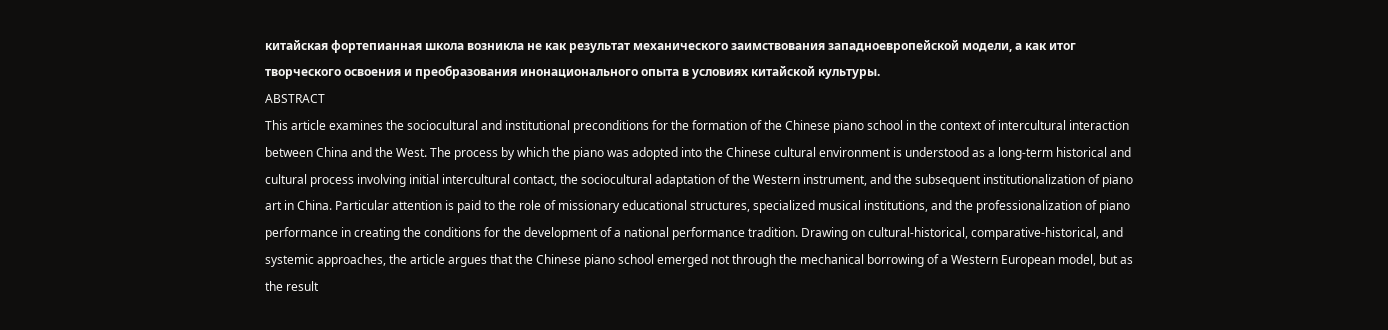китайская фортепианная школа возникла не как результат механического заимствования западноевропейской модели, а как итог творческого освоения и преобразования инонационального опыта в условиях китайской культуры.
ABSTRACT
This article examines the sociocultural and institutional preconditions for the formation of the Chinese piano school in the context of intercultural interaction between China and the West. The process by which the piano was adopted into the Chinese cultural environment is understood as a long-term historical and cultural process involving initial intercultural contact, the sociocultural adaptation of the Western instrument, and the subsequent institutionalization of piano art in China. Particular attention is paid to the role of missionary educational structures, specialized musical institutions, and the professionalization of piano performance in creating the conditions for the development of a national performance tradition. Drawing on cultural-historical, comparative-historical, and systemic approaches, the article argues that the Chinese piano school emerged not through the mechanical borrowing of a Western European model, but as the result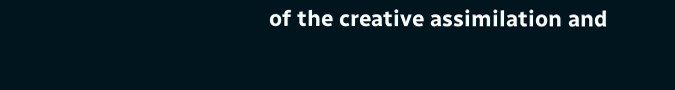of the creative assimilation and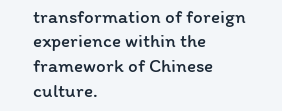transformation of foreign experience within the framework of Chinese culture.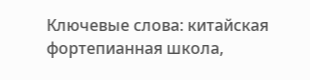Ключевые слова: китайская фортепианная школа,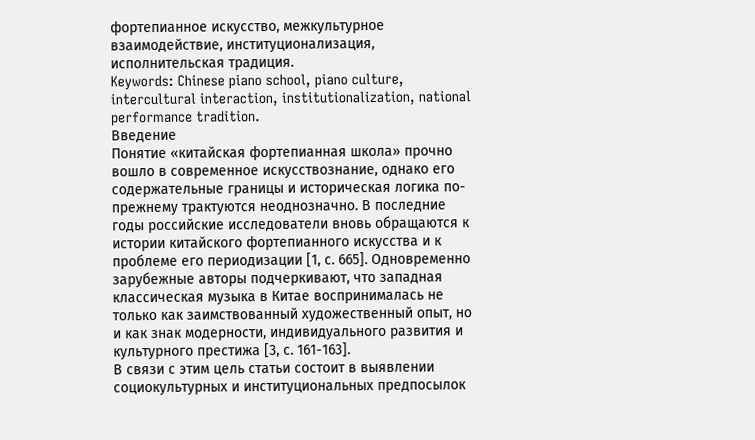фортепианное искусство, межкультурное взаимодействие, институционализация, исполнительская традиция.
Keywords: Chinese piano school, piano culture, intercultural interaction, institutionalization, national performance tradition.
Введение
Понятие «китайская фортепианная школа» прочно вошло в современное искусствознание, однако его содержательные границы и историческая логика по-прежнему трактуются неоднозначно. В последние годы российские исследователи вновь обращаются к истории китайского фортепианного искусства и к проблеме его периодизации [1, с. 665]. Одновременно зарубежные авторы подчеркивают, что западная классическая музыка в Китае воспринималась не только как заимствованный художественный опыт, но и как знак модерности, индивидуального развития и культурного престижа [3, с. 161-163].
В связи с этим цель статьи состоит в выявлении социокультурных и институциональных предпосылок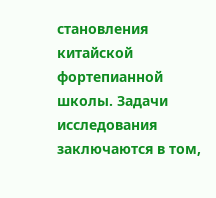становления китайской фортепианной школы. Задачи исследования заключаются в том,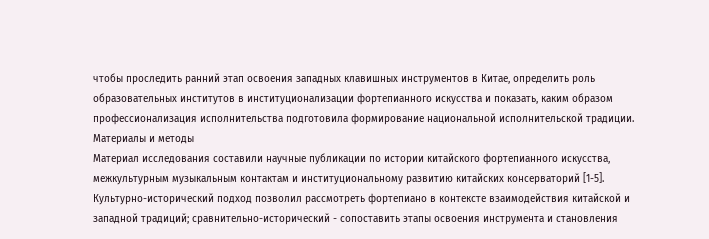чтобы проследить ранний этап освоения западных клавишных инструментов в Китае, определить роль образовательных институтов в институционализации фортепианного искусства и показать, каким образом профессионализация исполнительства подготовила формирование национальной исполнительской традиции.
Материалы и методы
Материал исследования составили научные публикации по истории китайского фортепианного искусства, межкультурным музыкальным контактам и институциональному развитию китайских консерваторий [1-5]. Культурно-исторический подход позволил рассмотреть фортепиано в контексте взаимодействия китайской и западной традиций; сравнительно-исторический - сопоставить этапы освоения инструмента и становления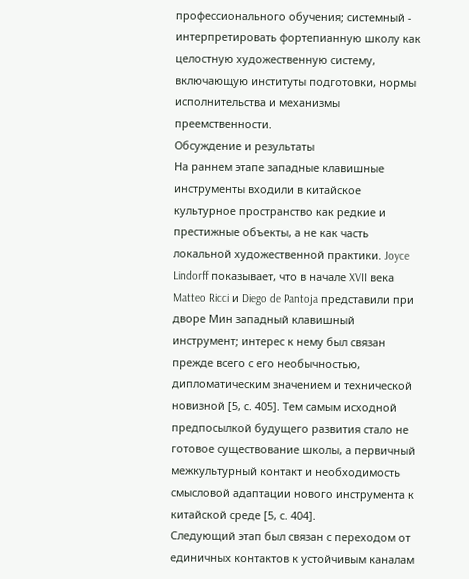профессионального обучения; системный - интерпретировать фортепианную школу как целостную художественную систему, включающую институты подготовки, нормы исполнительства и механизмы преемственности.
Обсуждение и результаты
На раннем этапе западные клавишные инструменты входили в китайское культурное пространство как редкие и престижные объекты, а не как часть локальной художественной практики. Joyce Lindorff показывает, что в начале XVII века Matteo Ricci и Diego de Pantoja представили при дворе Мин западный клавишный инструмент; интерес к нему был связан прежде всего с его необычностью, дипломатическим значением и технической новизной [5, с. 405]. Тем самым исходной предпосылкой будущего развития стало не готовое существование школы, а первичный межкультурный контакт и необходимость смысловой адаптации нового инструмента к китайской среде [5, с. 404].
Следующий этап был связан с переходом от единичных контактов к устойчивым каналам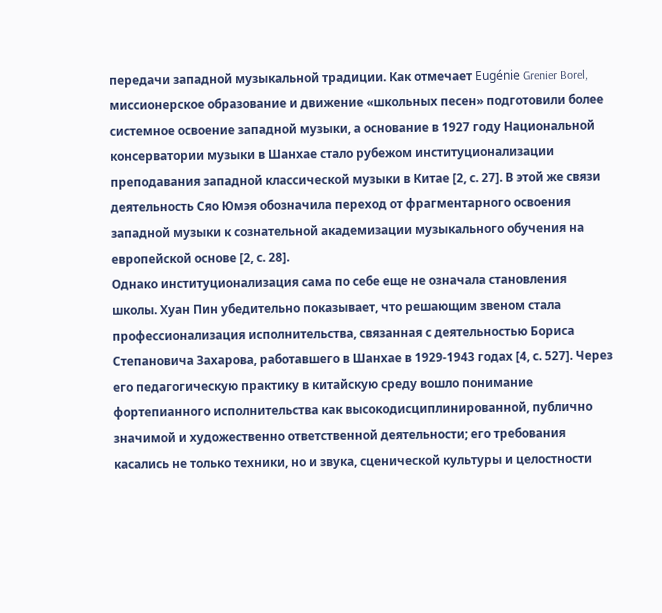передачи западной музыкальной традиции. Как отмечает Eugénie Grenier Borel, миссионерское образование и движение «школьных песен» подготовили более системное освоение западной музыки, а основание в 1927 году Национальной консерватории музыки в Шанхае стало рубежом институционализации преподавания западной классической музыки в Китае [2, с. 27]. В этой же связи деятельность Сяо Юмэя обозначила переход от фрагментарного освоения западной музыки к сознательной академизации музыкального обучения на европейской основе [2, с. 28].
Однако институционализация сама по себе еще не означала становления школы. Хуан Пин убедительно показывает, что решающим звеном стала профессионализация исполнительства, связанная с деятельностью Бориса Степановича Захарова, работавшего в Шанхае в 1929-1943 годах [4, с. 527]. Через его педагогическую практику в китайскую среду вошло понимание фортепианного исполнительства как высокодисциплинированной, публично значимой и художественно ответственной деятельности; его требования касались не только техники, но и звука, сценической культуры и целостности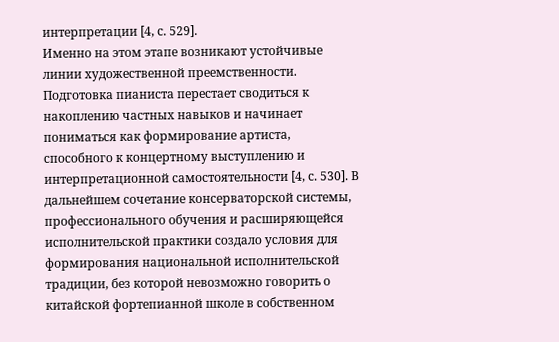интерпретации [4, с. 529].
Именно на этом этапе возникают устойчивые линии художественной преемственности. Подготовка пианиста перестает сводиться к накоплению частных навыков и начинает пониматься как формирование артиста, способного к концертному выступлению и интерпретационной самостоятельности [4, с. 530]. В дальнейшем сочетание консерваторской системы, профессионального обучения и расширяющейся исполнительской практики создало условия для формирования национальной исполнительской традиции, без которой невозможно говорить о китайской фортепианной школе в собственном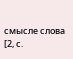смысле слова [2, с.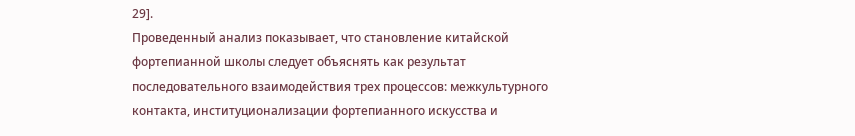29].
Проведенный анализ показывает, что становление китайской фортепианной школы следует объяснять как результат последовательного взаимодействия трех процессов: межкультурного контакта, институционализации фортепианного искусства и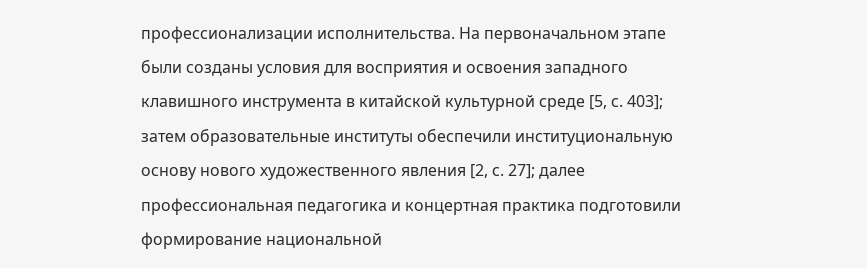профессионализации исполнительства. На первоначальном этапе были созданы условия для восприятия и освоения западного клавишного инструмента в китайской культурной среде [5, с. 403]; затем образовательные институты обеспечили институциональную основу нового художественного явления [2, с. 27]; далее профессиональная педагогика и концертная практика подготовили формирование национальной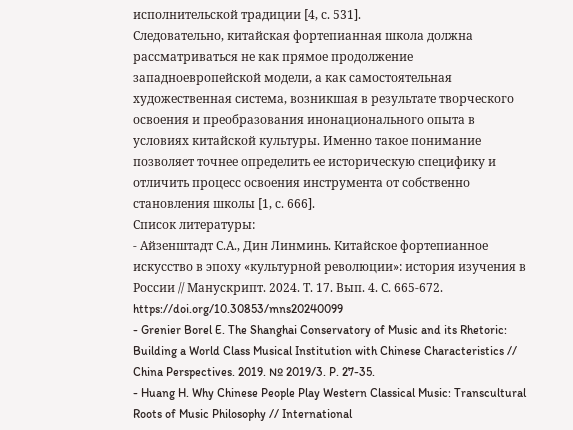исполнительской традиции [4, с. 531].
Следовательно, китайская фортепианная школа должна рассматриваться не как прямое продолжение западноевропейской модели, а как самостоятельная художественная система, возникшая в результате творческого освоения и преобразования инонационального опыта в условиях китайской культуры. Именно такое понимание позволяет точнее определить ее историческую специфику и отличить процесс освоения инструмента от собственно становления школы [1, с. 666].
Список литературы:
- Айзенштадт С.А., Дин Линминь. Китайское фортепианное искусство в эпоху «культурной революции»: история изучения в России // Манускрипт. 2024. Т. 17. Вып. 4. С. 665-672. https://doi.org/10.30853/mns20240099
- Grenier Borel E. The Shanghai Conservatory of Music and its Rhetoric: Building a World Class Musical Institution with Chinese Characteristics // China Perspectives. 2019. № 2019/3. P. 27-35.
- Huang H. Why Chinese People Play Western Classical Music: Transcultural Roots of Music Philosophy // International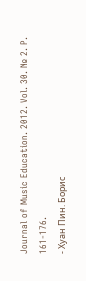Journal of Music Education. 2012. Vol. 30. № 2. P. 161-176.
- Хуан Пин. Борис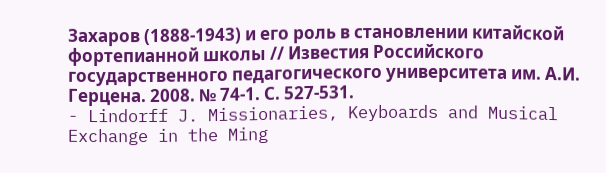Захаров (1888-1943) и его роль в становлении китайской фортепианной школы // Известия Российского государственного педагогического университета им. А.И. Герцена. 2008. № 74-1. С. 527-531.
- Lindorff J. Missionaries, Keyboards and Musical Exchange in the Ming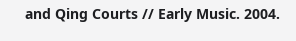and Qing Courts // Early Music. 2004.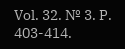Vol. 32. № 3. P. 403-414.